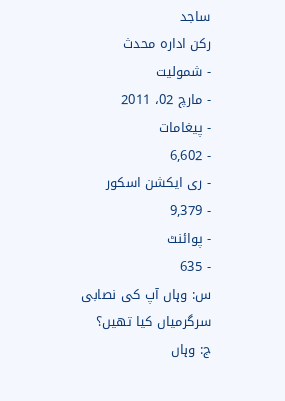ساجد
رکن ادارہ محدث
- شمولیت
- مارچ 02، 2011
- پیغامات
- 6,602
- ری ایکشن اسکور
- 9,379
- پوائنٹ
- 635
س: وہاں آپ کی نصابی سرگرمیاں کیا تھیں؟
ج: وہاں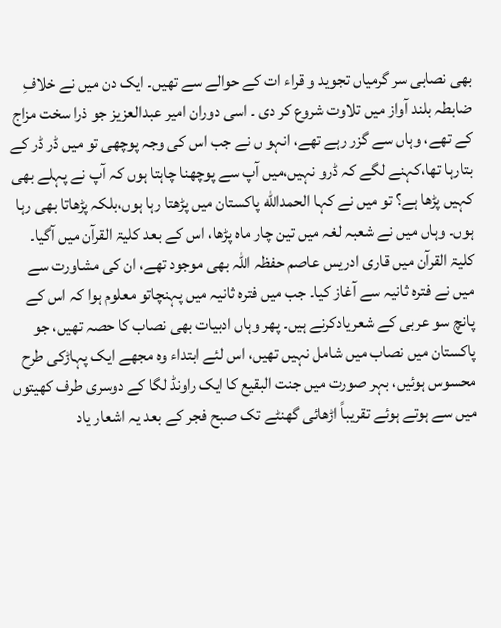بھی نصابی سر گرمیاں تجوید و قراء ات کے حوالے سے تھیں۔ ایک دن میں نے خلافِ ضابطہ بلند آواز میں تلاوت شروع کر دی ۔ اسی دوران امیر عبدالعزیز جو ذرا سخت مزاج کے تھے، وہاں سے گزر رہے تھے، انہو ں نے جب اس کی وجہ پوچھی تو میں ڈر ڈر کے بتارہا تھا،کہنے لگے کہ ڈرو نہیں،میں آپ سے پوچھنا چاہتا ہوں کہ آپ نے پہلے بھی کہیں پڑھا ہے؟ تو میں نے کہا الحمدالله پاکستان میں پڑھتا رہا ہوں،بلکہ پڑھاتا بھی رہا ہوں۔ وہاں میں نے شعبہ لغہ میں تین چار ماہ پڑھا، اس کے بعد کلیۃ القرآن میں آگیا۔ کلیۃ القرآن میں قاری ادریس عاصم حفظہ اللہ بھی موجود تھے، ان کی مشاورت سے میں نے فترہ ثانیہ سے آغاز کیا۔ جب میں فترہ ثانیہ میں پہنچاتو معلوم ہوا کہ اس کے پانچ سو عربی کے شعریادکرنے ہیں۔ پھر وہاں ادبیات بھی نصاب کا حصہ تھیں، جو پاکستان میں نصاب میں شامل نہیں تھیں، اس لئے ابتداء وہ مجھے ایک پہاڑکی طرح محسوس ہوئیں، بہر صورت میں جنت البقیع کا ایک راونڈ لگا کے دوسری طرف کھیتوں میں سے ہوتے ہوئے تقریباً اڑھائی گھنٹے تک صبح فجر کے بعد یہ اشعار یاد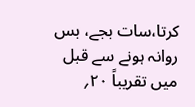کرتا،سات بجے، بس روانہ ہونے سے قبل میں تقریباً ۲۰؍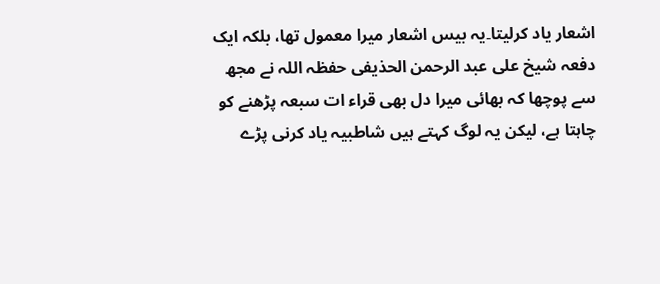اشعار یاد کرلیتا۔یہ بیس اشعار میرا معمول تھا، بلکہ ایک دفعہ شیخ علی عبد الرحمن الحذیفی حفظہ اللہ نے مجھ سے پوچھا کہ بھائی میرا دل بھی قراء ات سبعہ پڑھنے کو چاہتا ہے، لیکن یہ لوگ کہتے ہیں شاطبیہ یاد کرنی پڑے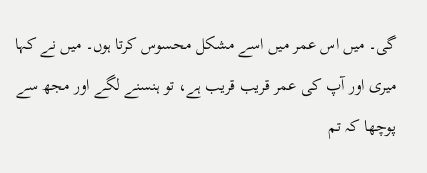گی۔ میں اس عمر میں اسے مشکل محسوس کرتا ہوں۔ میں نے کہا میری اور آپ کی عمر قریب قریب ہے، تو ہنسنے لگے اور مجھ سے پوچھا کہ تم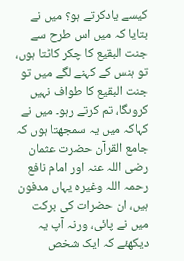کیسے یادکرتے ہو؟ میں نے بتایا کہ میں اس طرح سے جنت البقیع کا چکر کاٹتا ہوں، تو ہنس کے کہنے لگے میں تو جنت البقیع کا طواف نہیں کروںگا، تم کرتے رہو۔ میں نے کہاکہ میں یہ سمجھتا ہوں کہ جامع القرآن حضرت عثمان رضی اللہ عنہ اور امام نافع رحمہ اللہ وغیرہ یہاں مدفون ہیں، ان حضرات کی برکت میں نے پائی، ورنہ آپ یہ دیکھئے کہ ایک شخص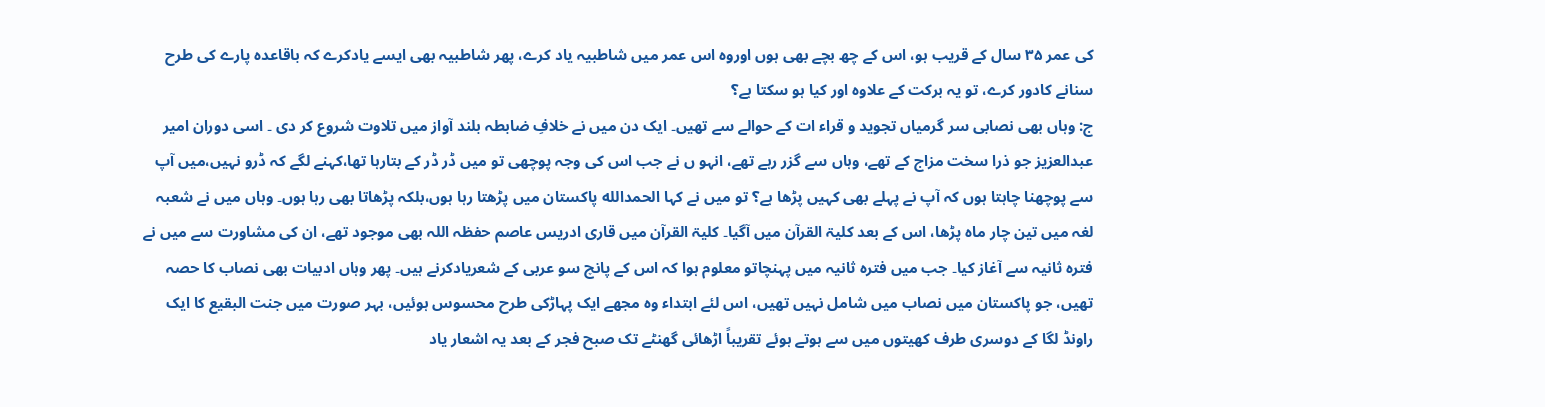کی عمر ۳۵ سال کے قریب ہو، اس کے چھ بچے بھی ہوں اوروہ اس عمر میں شاطبیہ یاد کرے، پھر شاطبیہ بھی ایسے یادکرے کہ باقاعدہ پارے کی طرح سنانے کادور کرے، تو یہ برکت کے علاوہ اور کیا ہو سکتا ہے؟
ج: وہاں بھی نصابی سر گرمیاں تجوید و قراء ات کے حوالے سے تھیں۔ ایک دن میں نے خلافِ ضابطہ بلند آواز میں تلاوت شروع کر دی ۔ اسی دوران امیر عبدالعزیز جو ذرا سخت مزاج کے تھے، وہاں سے گزر رہے تھے، انہو ں نے جب اس کی وجہ پوچھی تو میں ڈر ڈر کے بتارہا تھا،کہنے لگے کہ ڈرو نہیں،میں آپ سے پوچھنا چاہتا ہوں کہ آپ نے پہلے بھی کہیں پڑھا ہے؟ تو میں نے کہا الحمدالله پاکستان میں پڑھتا رہا ہوں،بلکہ پڑھاتا بھی رہا ہوں۔ وہاں میں نے شعبہ لغہ میں تین چار ماہ پڑھا، اس کے بعد کلیۃ القرآن میں آگیا۔ کلیۃ القرآن میں قاری ادریس عاصم حفظہ اللہ بھی موجود تھے، ان کی مشاورت سے میں نے فترہ ثانیہ سے آغاز کیا۔ جب میں فترہ ثانیہ میں پہنچاتو معلوم ہوا کہ اس کے پانچ سو عربی کے شعریادکرنے ہیں۔ پھر وہاں ادبیات بھی نصاب کا حصہ تھیں، جو پاکستان میں نصاب میں شامل نہیں تھیں، اس لئے ابتداء وہ مجھے ایک پہاڑکی طرح محسوس ہوئیں، بہر صورت میں جنت البقیع کا ایک راونڈ لگا کے دوسری طرف کھیتوں میں سے ہوتے ہوئے تقریباً اڑھائی گھنٹے تک صبح فجر کے بعد یہ اشعار یاد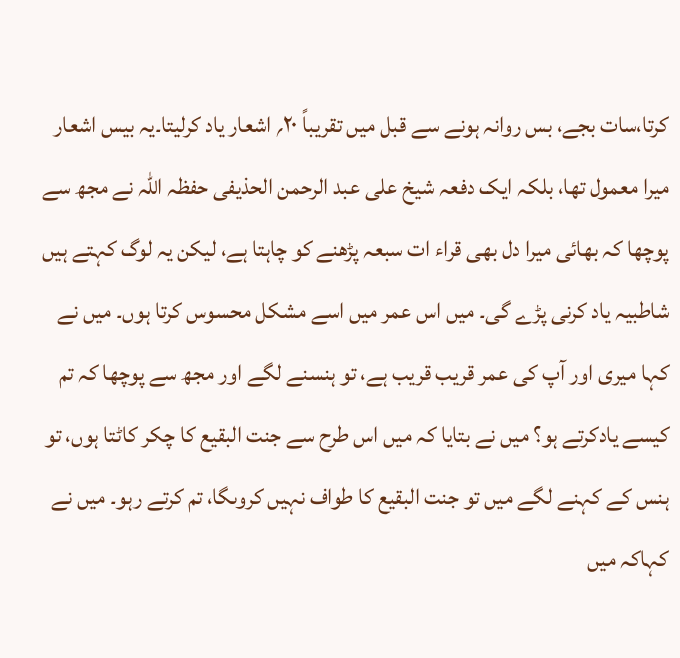کرتا،سات بجے، بس روانہ ہونے سے قبل میں تقریباً ۲۰؍ اشعار یاد کرلیتا۔یہ بیس اشعار میرا معمول تھا، بلکہ ایک دفعہ شیخ علی عبد الرحمن الحذیفی حفظہ اللہ نے مجھ سے پوچھا کہ بھائی میرا دل بھی قراء ات سبعہ پڑھنے کو چاہتا ہے، لیکن یہ لوگ کہتے ہیں شاطبیہ یاد کرنی پڑے گی۔ میں اس عمر میں اسے مشکل محسوس کرتا ہوں۔ میں نے کہا میری اور آپ کی عمر قریب قریب ہے، تو ہنسنے لگے اور مجھ سے پوچھا کہ تم کیسے یادکرتے ہو؟ میں نے بتایا کہ میں اس طرح سے جنت البقیع کا چکر کاٹتا ہوں، تو ہنس کے کہنے لگے میں تو جنت البقیع کا طواف نہیں کروںگا، تم کرتے رہو۔ میں نے کہاکہ میں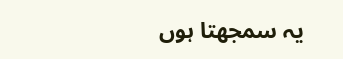یہ سمجھتا ہوں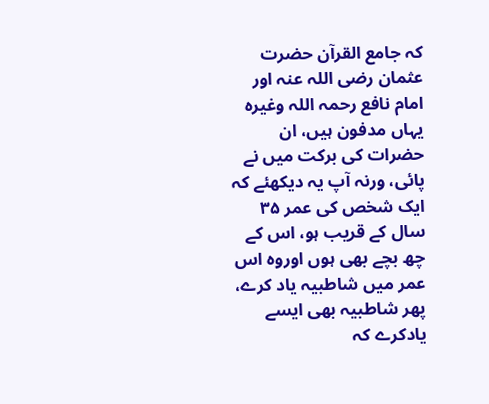کہ جامع القرآن حضرت عثمان رضی اللہ عنہ اور امام نافع رحمہ اللہ وغیرہ یہاں مدفون ہیں، ان حضرات کی برکت میں نے پائی، ورنہ آپ یہ دیکھئے کہ ایک شخص کی عمر ۳۵ سال کے قریب ہو، اس کے چھ بچے بھی ہوں اوروہ اس عمر میں شاطبیہ یاد کرے، پھر شاطبیہ بھی ایسے یادکرے کہ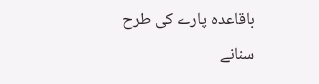باقاعدہ پارے کی طرح سنانے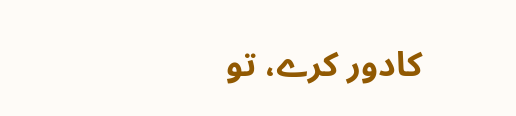کادور کرے، تو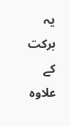یہ برکت کے علاوہ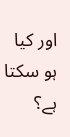اور کیا ہو سکتا ہے؟